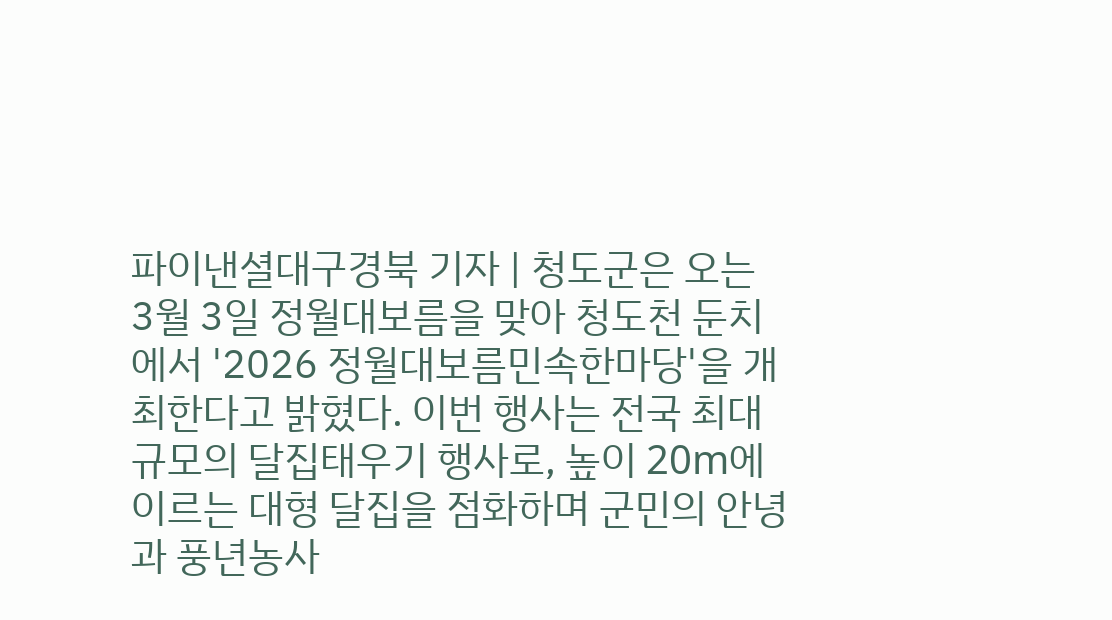파이낸셜대구경북 기자 | 청도군은 오는 3월 3일 정월대보름을 맞아 청도천 둔치에서 '2026 정월대보름민속한마당'을 개최한다고 밝혔다. 이번 행사는 전국 최대 규모의 달집태우기 행사로, 높이 20m에 이르는 대형 달집을 점화하며 군민의 안녕과 풍년농사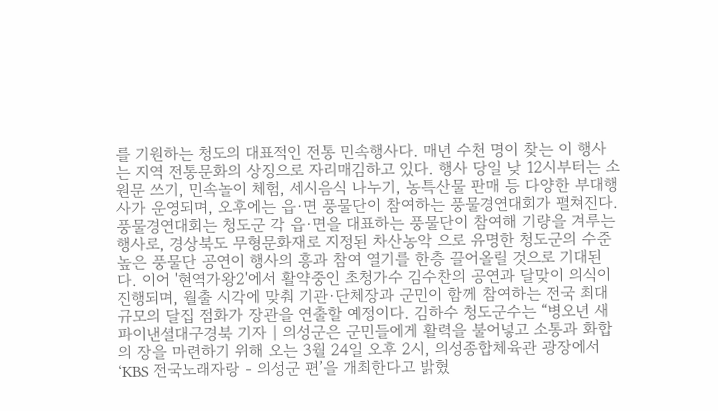를 기원하는 청도의 대표적인 전통 민속행사다. 매년 수천 명이 찾는 이 행사는 지역 전통문화의 상징으로 자리매김하고 있다. 행사 당일 낮 12시부터는 소원문 쓰기, 민속놀이 체험, 세시음식 나누기, 농특산물 판매 등 다양한 부대행사가 운영되며, 오후에는 읍·면 풍물단이 참여하는 풍물경연대회가 펼쳐진다. 풍물경연대회는 청도군 각 읍·면을 대표하는 풍물단이 참여해 기량을 겨루는 행사로, 경상북도 무형문화재로 지정된 차산농악 으로 유명한 청도군의 수준높은 풍물단 공연이 행사의 흥과 참여 열기를 한층 끌어올릴 것으로 기대된다. 이어 '현역가왕2'에서 활약중인 초청가수 김수찬의 공연과 달맞이 의식이 진행되며, 월출 시각에 맞춰 기관·단체장과 군민이 함께 참여하는 전국 최대 규모의 달집 점화가 장관을 연출할 예정이다. 김하수 청도군수는 “병오년 새
파이낸셜대구경북 기자 | 의성군은 군민들에게 활력을 불어넣고 소통과 화합의 장을 마련하기 위해 오는 3월 24일 오후 2시, 의성종합체육관 광장에서 ‘KBS 전국노래자랑 - 의성군 편’을 개최한다고 밝혔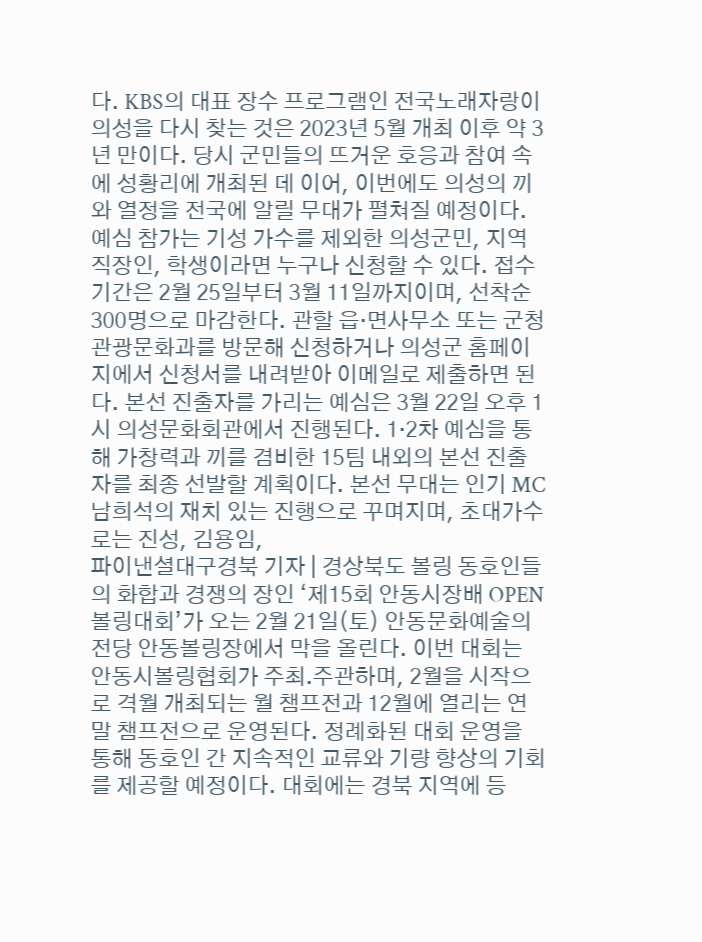다. KBS의 대표 장수 프로그램인 전국노래자랑이 의성을 다시 찾는 것은 2023년 5월 개최 이후 약 3년 만이다. 당시 군민들의 뜨거운 호응과 참여 속에 성황리에 개최된 데 이어, 이번에도 의성의 끼와 열정을 전국에 알릴 무대가 펼쳐질 예정이다. 예심 참가는 기성 가수를 제외한 의성군민, 지역 직장인, 학생이라면 누구나 신청할 수 있다. 접수 기간은 2월 25일부터 3월 11일까지이며, 선착순 300명으로 마감한다. 관할 읍·면사무소 또는 군청 관광문화과를 방문해 신청하거나 의성군 홈페이지에서 신청서를 내려받아 이메일로 제출하면 된다. 본선 진출자를 가리는 예심은 3월 22일 오후 1시 의성문화회관에서 진행된다. 1·2차 예심을 통해 가창력과 끼를 겸비한 15팀 내외의 본선 진출자를 최종 선발할 계획이다. 본선 무대는 인기 MC 남희석의 재치 있는 진행으로 꾸며지며, 초대가수로는 진성, 김용임,
파이낸셜대구경북 기자 | 경상북도 볼링 동호인들의 화합과 경쟁의 장인 ‘제15회 안동시장배 OPEN 볼링대회’가 오는 2월 21일(토) 안동문화예술의전당 안동볼링장에서 막을 올린다. 이번 대회는 안동시볼링협회가 주최․주관하며, 2월을 시작으로 격월 개최되는 월 챔프전과 12월에 열리는 연말 챔프전으로 운영된다. 정례화된 대회 운영을 통해 동호인 간 지속적인 교류와 기량 향상의 기회를 제공할 예정이다. 대회에는 경북 지역에 등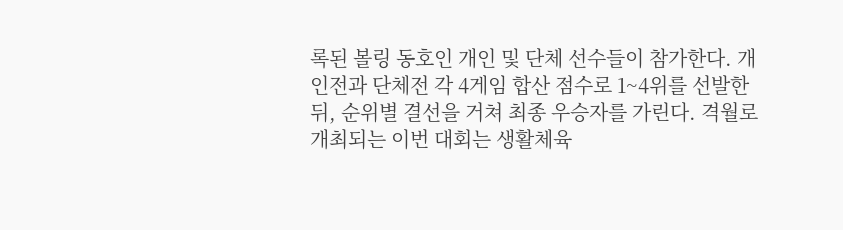록된 볼링 동호인 개인 및 단체 선수들이 참가한다. 개인전과 단체전 각 4게임 합산 점수로 1~4위를 선발한 뒤, 순위별 결선을 거쳐 최종 우승자를 가린다. 격월로 개최되는 이번 대회는 생활체육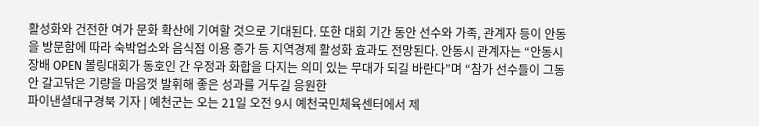활성화와 건전한 여가 문화 확산에 기여할 것으로 기대된다. 또한 대회 기간 동안 선수와 가족, 관계자 등이 안동을 방문함에 따라 숙박업소와 음식점 이용 증가 등 지역경제 활성화 효과도 전망된다. 안동시 관계자는 “안동시장배 OPEN 볼링대회가 동호인 간 우정과 화합을 다지는 의미 있는 무대가 되길 바란다”며 “참가 선수들이 그동안 갈고닦은 기량을 마음껏 발휘해 좋은 성과를 거두길 응원한
파이낸셜대구경북 기자 | 예천군는 오는 21일 오전 9시 예천국민체육센터에서 제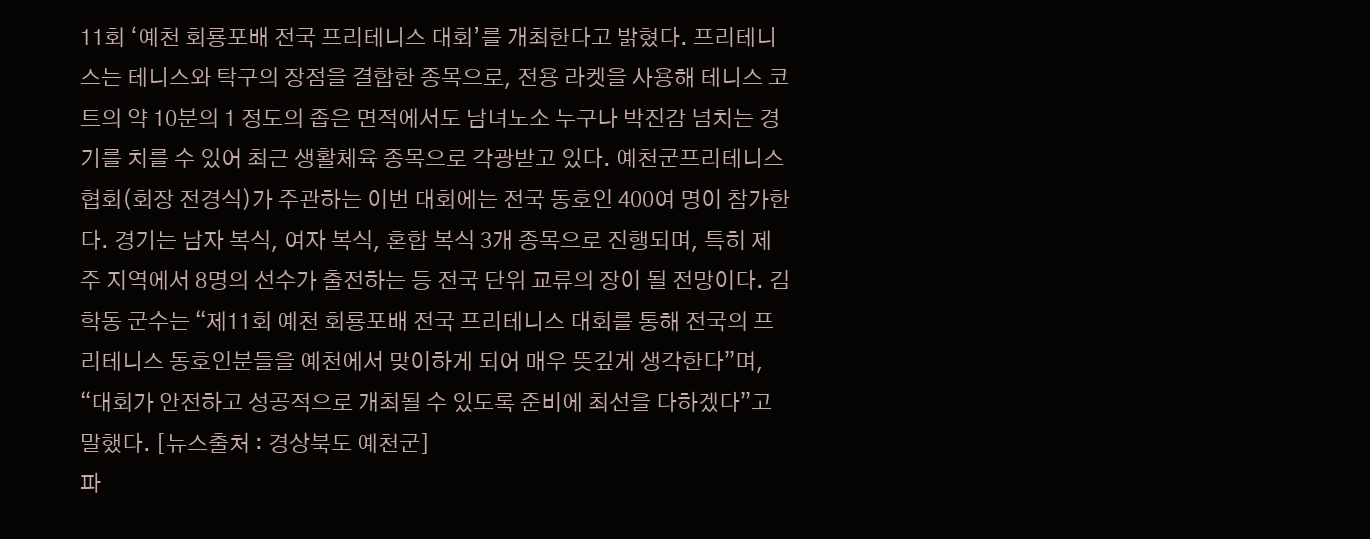11회 ‘예천 회룡포배 전국 프리테니스 대회’를 개최한다고 밝혔다. 프리테니스는 테니스와 탁구의 장점을 결합한 종목으로, 전용 라켓을 사용해 테니스 코트의 약 10분의 1 정도의 좁은 면적에서도 남녀노소 누구나 박진감 넘치는 경기를 치를 수 있어 최근 생활체육 종목으로 각광받고 있다. 예천군프리테니스협회(회장 전경식)가 주관하는 이번 대회에는 전국 동호인 400여 명이 참가한다. 경기는 남자 복식, 여자 복식, 혼합 복식 3개 종목으로 진행되며, 특히 제주 지역에서 8명의 선수가 출전하는 등 전국 단위 교류의 장이 될 전망이다. 김학동 군수는 “제11회 예천 회룡포배 전국 프리테니스 대회를 통해 전국의 프리테니스 동호인분들을 예천에서 맞이하게 되어 매우 뜻깊게 생각한다”며, “대회가 안전하고 성공적으로 개최될 수 있도록 준비에 최선을 다하겠다”고 말했다. [뉴스출처 : 경상북도 예천군]
파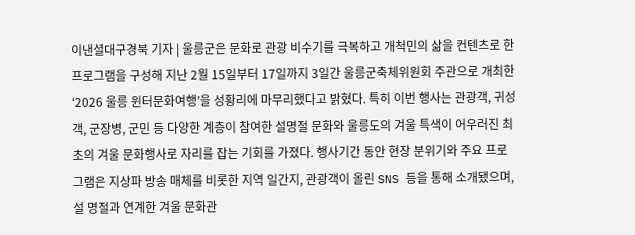이낸셜대구경북 기자 | 울릉군은 문화로 관광 비수기를 극복하고 개척민의 삶을 컨텐츠로 한 프로그램을 구성해 지난 2월 15일부터 17일까지 3일간 울릉군축체위원회 주관으로 개최한 ‘2026 울릉 윈터문화여행’을 성황리에 마무리했다고 밝혔다. 특히 이번 행사는 관광객, 귀성객, 군장병, 군민 등 다양한 계층이 참여한 설명절 문화와 울릉도의 겨울 특색이 어우러진 최초의 겨울 문화행사로 자리를 잡는 기회를 가졌다. 행사기간 동안 현장 분위기와 주요 프로그램은 지상파 방송 매체를 비롯한 지역 일간지, 관광객이 올린 SNS 등을 통해 소개됐으며, 설 명절과 연계한 겨울 문화관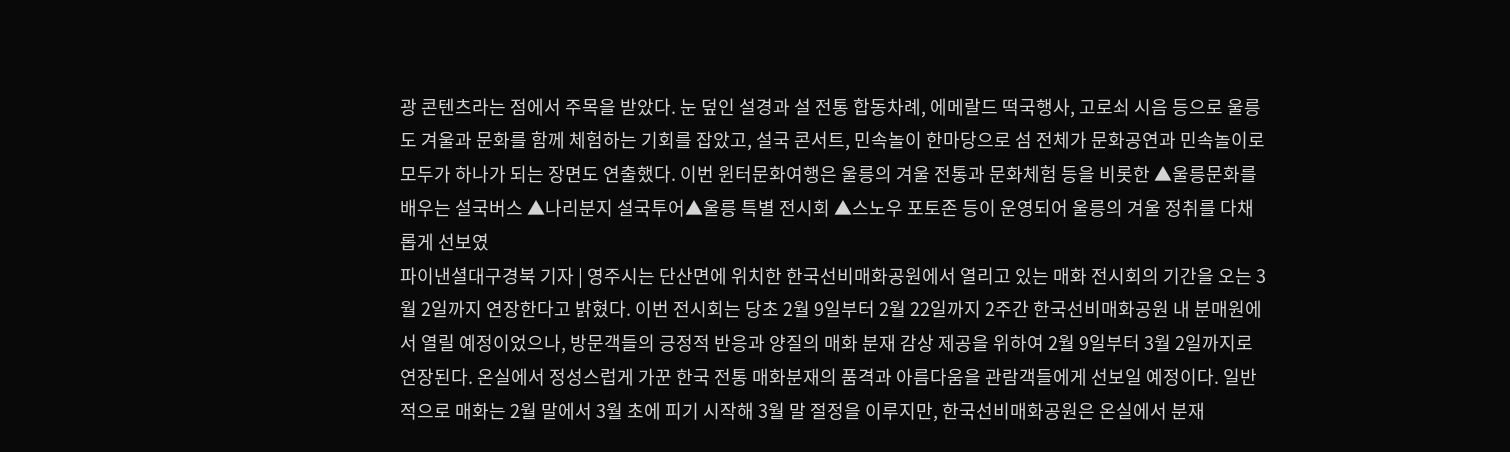광 콘텐츠라는 점에서 주목을 받았다. 눈 덮인 설경과 설 전통 합동차례, 에메랄드 떡국행사, 고로쇠 시음 등으로 울릉도 겨울과 문화를 함께 체험하는 기회를 잡았고, 설국 콘서트, 민속놀이 한마당으로 섬 전체가 문화공연과 민속놀이로 모두가 하나가 되는 장면도 연출했다. 이번 윈터문화여행은 울릉의 겨울 전통과 문화체험 등을 비롯한 ▲울릉문화를 배우는 설국버스 ▲나리분지 설국투어▲울릉 특별 전시회 ▲스노우 포토존 등이 운영되어 울릉의 겨울 정취를 다채롭게 선보였
파이낸셜대구경북 기자 | 영주시는 단산면에 위치한 한국선비매화공원에서 열리고 있는 매화 전시회의 기간을 오는 3월 2일까지 연장한다고 밝혔다. 이번 전시회는 당초 2월 9일부터 2월 22일까지 2주간 한국선비매화공원 내 분매원에서 열릴 예정이었으나, 방문객들의 긍정적 반응과 양질의 매화 분재 감상 제공을 위하여 2월 9일부터 3월 2일까지로 연장된다. 온실에서 정성스럽게 가꾼 한국 전통 매화분재의 품격과 아름다움을 관람객들에게 선보일 예정이다. 일반적으로 매화는 2월 말에서 3월 초에 피기 시작해 3월 말 절정을 이루지만, 한국선비매화공원은 온실에서 분재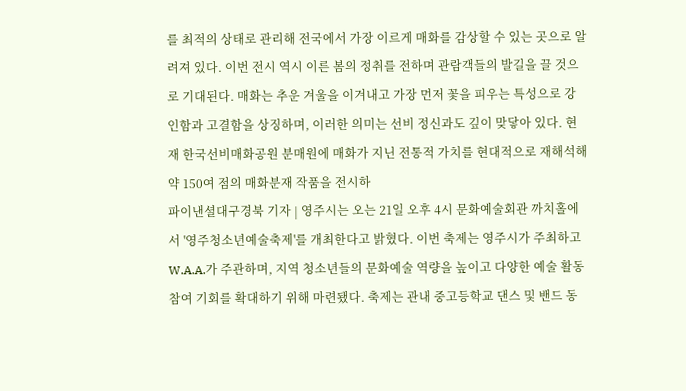를 최적의 상태로 관리해 전국에서 가장 이르게 매화를 감상할 수 있는 곳으로 알려져 있다. 이번 전시 역시 이른 봄의 정취를 전하며 관람객들의 발길을 끌 것으로 기대된다. 매화는 추운 겨울을 이겨내고 가장 먼저 꽃을 피우는 특성으로 강인함과 고결함을 상징하며, 이러한 의미는 선비 정신과도 깊이 맞닿아 있다. 현재 한국선비매화공원 분매원에 매화가 지닌 전통적 가치를 현대적으로 재해석해 약 150여 점의 매화분재 작품을 전시하
파이낸셜대구경북 기자 | 영주시는 오는 21일 오후 4시 문화예술회관 까치홀에서 '영주청소년예술축제'를 개최한다고 밝혔다. 이번 축제는 영주시가 주최하고 W.A.A.가 주관하며, 지역 청소년들의 문화예술 역량을 높이고 다양한 예술 활동 참여 기회를 확대하기 위해 마련됐다. 축제는 관내 중고등학교 댄스 및 밴드 동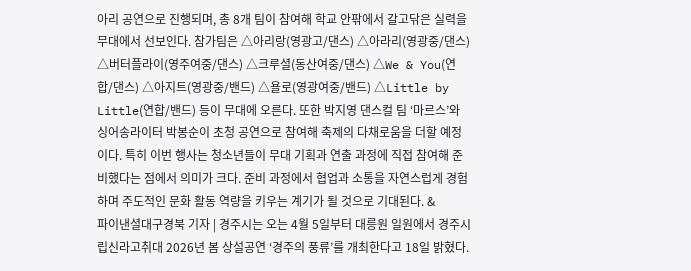아리 공연으로 진행되며, 총 8개 팀이 참여해 학교 안팎에서 갈고닦은 실력을 무대에서 선보인다. 참가팀은 △아리랑(영광고/댄스) △아라리(영광중/댄스) △버터플라이(영주여중/댄스) △크루셜(동산여중/댄스) △We & You(연합/댄스) △아지트(영광중/밴드) △욜로(영광여중/밴드) △Little by Little(연합/밴드) 등이 무대에 오른다. 또한 박지영 댄스컬 팀 ‘마르스’와 싱어송라이터 박봉순이 초청 공연으로 참여해 축제의 다채로움을 더할 예정이다. 특히 이번 행사는 청소년들이 무대 기획과 연출 과정에 직접 참여해 준비했다는 점에서 의미가 크다. 준비 과정에서 협업과 소통을 자연스럽게 경험하며 주도적인 문화 활동 역량을 키우는 계기가 될 것으로 기대된다. &
파이낸셜대구경북 기자 | 경주시는 오는 4월 5일부터 대릉원 일원에서 경주시립신라고취대 2026년 봄 상설공연 ‘경주의 풍류’를 개최한다고 18일 밝혔다.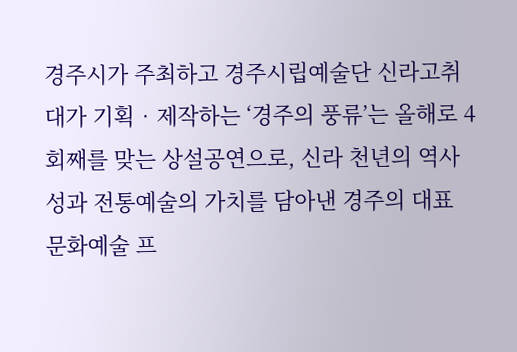경주시가 주최하고 경주시립예술단 신라고취대가 기획‧제작하는 ‘경주의 풍류’는 올해로 4회째를 맞는 상설공연으로, 신라 천년의 역사성과 전통예술의 가치를 담아낸 경주의 대표 문화예술 프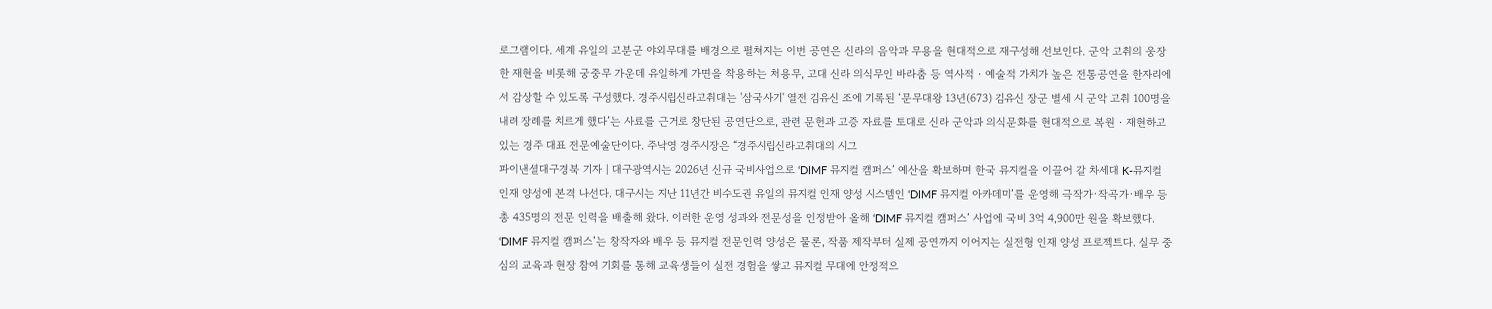로그램이다. 세계 유일의 고분군 야외무대를 배경으로 펼쳐지는 이번 공연은 신라의 음악과 무용을 현대적으로 재구성해 선보인다. 군악 고취의 웅장한 재현을 비롯해 궁중무 가운데 유일하게 가면을 착용하는 처용무, 고대 신라 의식무인 바라춤 등 역사적‧예술적 가치가 높은 전통공연을 한자리에서 감상할 수 있도록 구성했다. 경주시립신라고취대는 '삼국사기' 열전 김유신 조에 기록된 ‘문무대왕 13년(673) 김유신 장군 별세 시 군악 고취 100명을 내려 장례를 치르게 했다’는 사료를 근거로 창단된 공연단으로, 관련 문헌과 고증 자료를 토대로 신라 군악과 의식문화를 현대적으로 복원‧재현하고 있는 경주 대표 전문예술단이다. 주낙영 경주시장은 “경주시립신라고취대의 시그
파이낸셜대구경북 기자 | 대구광역시는 2026년 신규 국비사업으로 ‘DIMF 뮤지컬 캠퍼스’ 예산을 확보하며 한국 뮤지컬을 이끌어 갈 차세대 K-뮤지컬 인재 양성에 본격 나선다. 대구시는 지난 11년간 비수도권 유일의 뮤지컬 인재 양성 시스템인 ‘DIMF 뮤지컬 아카데미’를 운영해 극작가·작곡가·배우 등 총 435명의 전문 인력을 배출해 왔다. 이러한 운영 성과와 전문성을 인정받아 올해 ‘DIMF 뮤지컬 캠퍼스’ 사업에 국비 3억 4,900만 원을 확보했다. ‘DIMF 뮤지컬 캠퍼스’는 창작자와 배우 등 뮤지컬 전문인력 양성은 물론, 작품 제작부터 실제 공연까지 이어지는 실전형 인재 양성 프로젝트다. 실무 중심의 교육과 현장 참여 기회를 통해 교육생들이 실전 경험을 쌓고 뮤지컬 무대에 안정적으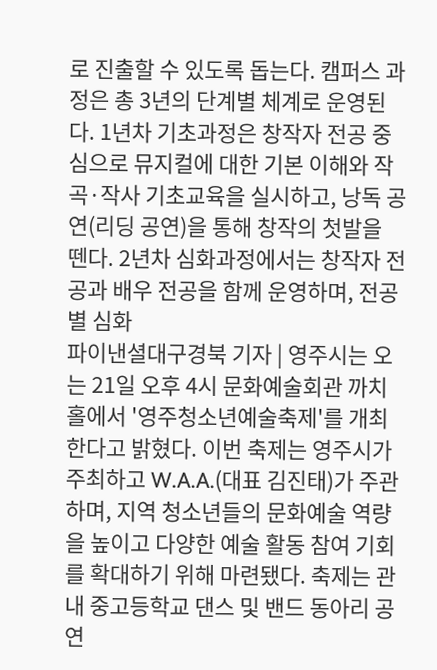로 진출할 수 있도록 돕는다. 캠퍼스 과정은 총 3년의 단계별 체계로 운영된다. 1년차 기초과정은 창작자 전공 중심으로 뮤지컬에 대한 기본 이해와 작곡·작사 기초교육을 실시하고, 낭독 공연(리딩 공연)을 통해 창작의 첫발을 뗀다. 2년차 심화과정에서는 창작자 전공과 배우 전공을 함께 운영하며, 전공별 심화
파이낸셜대구경북 기자 | 영주시는 오는 21일 오후 4시 문화예술회관 까치홀에서 '영주청소년예술축제'를 개최한다고 밝혔다. 이번 축제는 영주시가 주최하고 W.A.A.(대표 김진태)가 주관하며, 지역 청소년들의 문화예술 역량을 높이고 다양한 예술 활동 참여 기회를 확대하기 위해 마련됐다. 축제는 관내 중고등학교 댄스 및 밴드 동아리 공연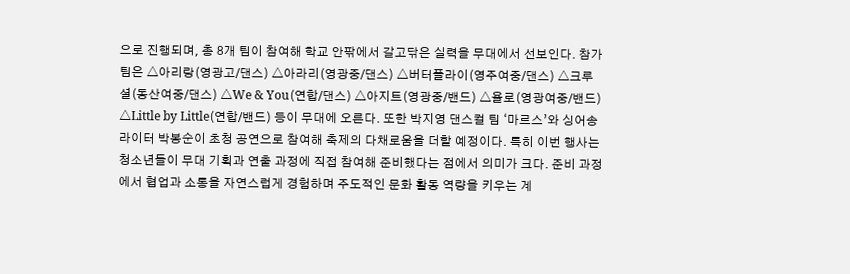으로 진행되며, 총 8개 팀이 참여해 학교 안팎에서 갈고닦은 실력을 무대에서 선보인다. 참가팀은 △아리랑(영광고/댄스) △아라리(영광중/댄스) △버터플라이(영주여중/댄스) △크루셜(동산여중/댄스) △We & You(연합/댄스) △아지트(영광중/밴드) △욜로(영광여중/밴드) △Little by Little(연합/밴드) 등이 무대에 오른다. 또한 박지영 댄스컬 팀 ‘마르스’와 싱어송라이터 박봉순이 초청 공연으로 참여해 축제의 다채로움을 더할 예정이다. 특히 이번 행사는 청소년들이 무대 기획과 연출 과정에 직접 참여해 준비했다는 점에서 의미가 크다. 준비 과정에서 협업과 소통을 자연스럽게 경험하며 주도적인 문화 활동 역량을 키우는 계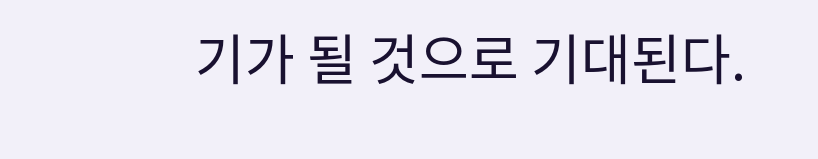기가 될 것으로 기대된다.